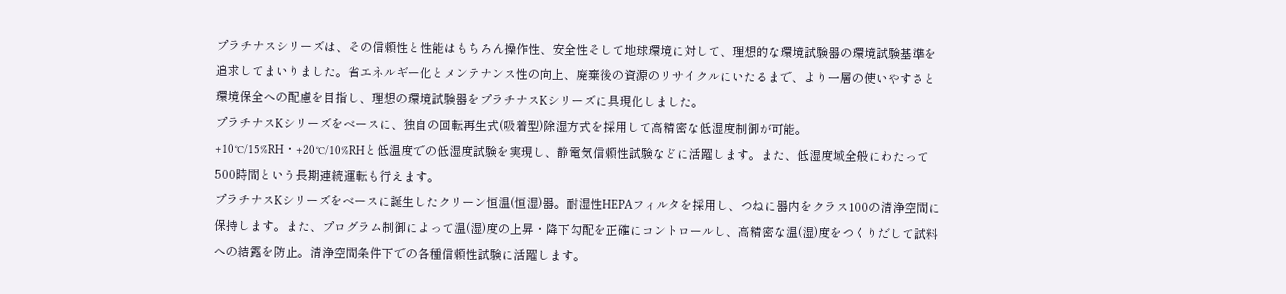プラチナスシリーズは、その信頼性と性能はもちろん操作性、安全性そして地球環境に対して、理想的な環境試験器の環境試験基準を追求してまいりました。省エネルギー化とメンテナンス性の向上、廃棄後の資源のリサイクルにいたるまで、より一層の使いやすさと環境保全への配慮を目指し、理想の環境試験器をプラチナスKシリーズに具現化しました。
プラチナスKシリーズをベースに、独自の回転再生式(吸着型)除湿方式を採用して高精密な低湿度制御が可能。+10℃/15%RH・+20℃/10%RHと低温度での低湿度試験を実現し、静電気信頼性試験などに活躍します。また、低湿度域全般にわたって500時間という長期連続運転も行えます。
プラチナスKシリーズをベースに誕生したクリーン恒温(恒湿)器。耐湿性HEPAフィルタを採用し、つねに器内をクラス100の清浄空間に保持します。また、プログラム制御によって温(湿)度の上昇・降下勾配を正確にコントロールし、高精密な温(湿)度をつくりだして試料への結露を防止。清浄空間条件下での各種信頼性試験に活躍します。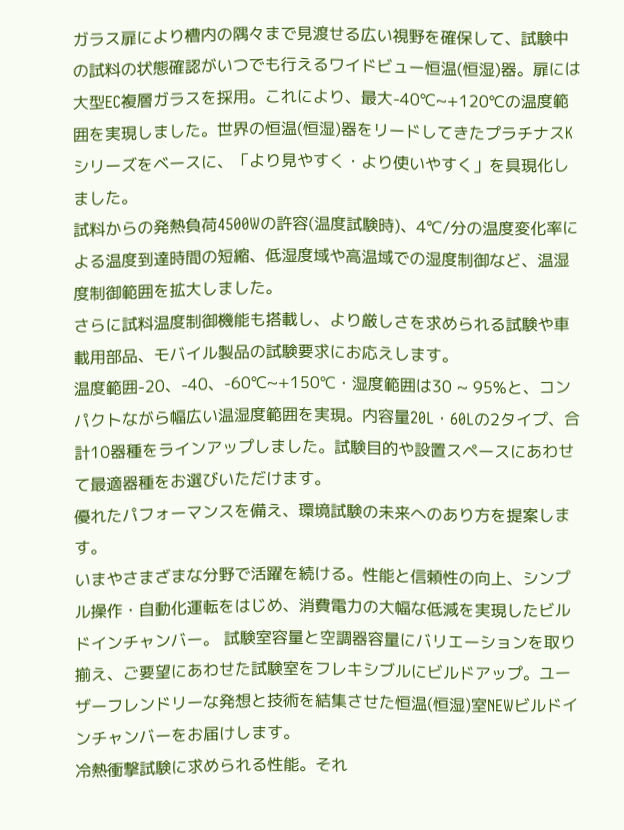ガラス扉により槽内の隅々まで見渡せる広い視野を確保して、試験中の試料の状態確認がいつでも行えるワイドビュー恒温(恒湿)器。扉には大型EC複層ガラスを採用。これにより、最大-40℃~+120℃の温度範囲を実現しました。世界の恒温(恒湿)器をリードしてきたプラチナスKシリーズをベースに、「より見やすく・より使いやすく」を具現化しました。
試料からの発熱負荷4500Wの許容(温度試験時)、4℃/分の温度変化率による温度到達時間の短縮、低湿度域や高温域での湿度制御など、温湿度制御範囲を拡大しました。
さらに試料温度制御機能も搭載し、より厳しさを求められる試験や車載用部品、モバイル製品の試験要求にお応えします。
温度範囲-20、-40、-60℃~+150℃・湿度範囲は30 ~ 95%と、コンパクトながら幅広い温湿度範囲を実現。内容量20L・60Lの2タイプ、合計10器種をラインアップしました。試験目的や設置スペースにあわせて最適器種をお選びいただけます。
優れたパフォーマンスを備え、環境試験の未来へのあり方を提案します。
いまやさまざまな分野で活躍を続ける。性能と信頼性の向上、シンプル操作・自動化運転をはじめ、消費電力の大幅な低減を実現したビルドインチャンバー。 試験室容量と空調器容量にバリエーションを取り揃え、ご要望にあわせた試験室をフレキシブルにビルドアップ。ユーザーフレンドリーな発想と技術を結集させた恒温(恒湿)室NEWビルドインチャンバーをお届けします。
冷熱衝撃試験に求められる性能。それ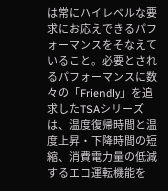は常にハイレベルな要求にお応えできるパフォーマンスをそなえていること。必要とされるパフォーマンスに数々の「Friendly」を追求したTSAシリーズは、温度復帰時間と温度上昇・下降時間の短縮、消費電力量の低減するエコ運転機能を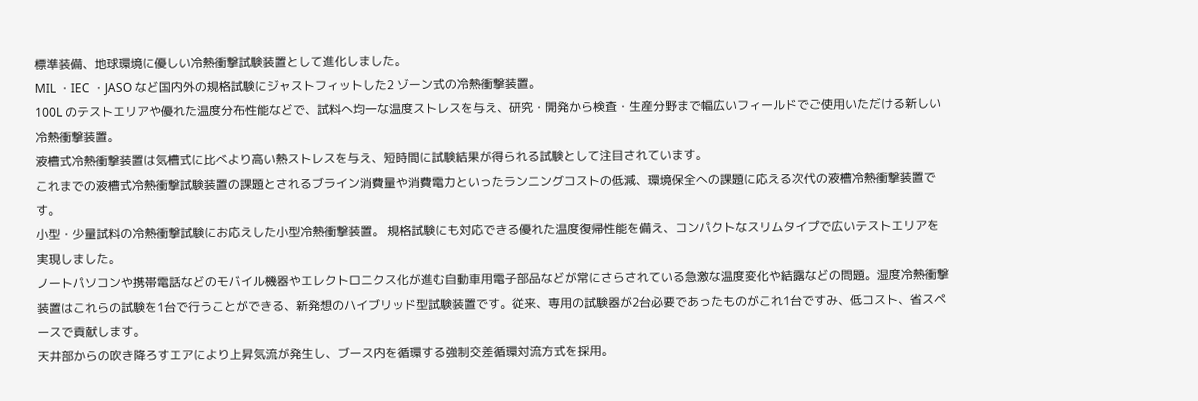標準装備、地球環境に優しい冷熱衝撃試験装置として進化しました。
MIL ・IEC ・JASO など国内外の規格試験にジャストフィットした2 ゾーン式の冷熱衝撃装置。
100L のテストエリアや優れた温度分布性能などで、試料へ均一な温度ストレスを与え、研究・開発から検査・生産分野まで幅広いフィールドでご使用いただける新しい冷熱衝撃装置。
液槽式冷熱衝撃装置は気槽式に比べより高い熱ストレスを与え、短時間に試験結果が得られる試験として注目されています。
これまでの液槽式冷熱衝撃試験装置の課題とされるブライン消費量や消費電力といったランニングコストの低減、環境保全への課題に応える次代の液槽冷熱衝撃装置です。
小型・少量試料の冷熱衝撃試験にお応えした小型冷熱衝撃装置。 規格試験にも対応できる優れた温度復帰性能を備え、コンパクトなスリムタイプで広いテストエリアを実現しました。
ノートパソコンや携帯電話などのモバイル機器やエレクトロニクス化が進む自動車用電子部品などが常にさらされている急激な温度変化や結露などの問題。湿度冷熱衝撃装置はこれらの試験を1台で行うことができる、新発想のハイブリッド型試験装置です。従来、専用の試験器が2台必要であったものがこれ1台ですみ、低コスト、省スペースで貢献します。
天井部からの吹き降ろすエアにより上昇気流が発生し、ブース内を循環する強制交差循環対流方式を採用。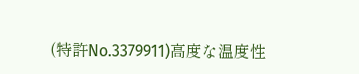(特許No.3379911)高度な温度性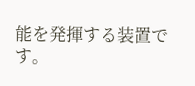能を発揮する装置です。